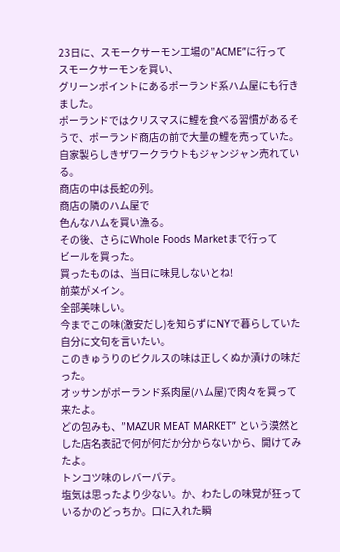23日に、スモークサーモン工場の”ACME”に行って
スモークサーモンを買い、
グリーンポイントにあるポーランド系ハム屋にも行きました。
ポーランドではクリスマスに鯉を食べる習慣があるそうで、ポーランド商店の前で大量の鯉を売っていた。
自家製らしきザワークラウトもジャンジャン売れている。
商店の中は長蛇の列。
商店の隣のハム屋で
色んなハムを買い漁る。
その後、さらにWhole Foods Marketまで行って
ビールを買った。
買ったものは、当日に味見しないとね!
前菜がメイン。
全部美味しい。
今までこの味(激安だし)を知らずにNYで暮らしていた自分に文句を言いたい。
このきゅうりのピクルスの味は正しくぬか漬けの味だった。
オッサンがポーランド系肉屋(ハム屋)で肉々を買って来たよ。
どの包みも、”MAZUR MEAT MARKET” という漠然とした店名表記で何が何だか分からないから、開けてみたよ。
トンコツ味のレバーパテ。
塩気は思ったより少ない。か、わたしの味覚が狂っているかのどっちか。口に入れた瞬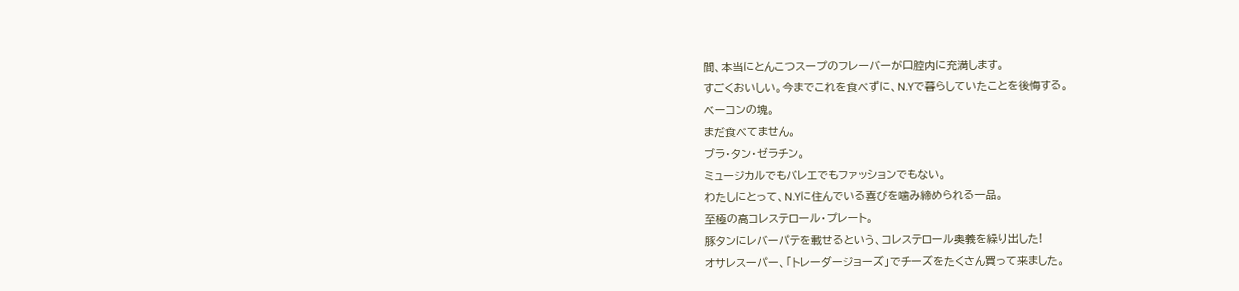間、本当にとんこつスープのフレーバーが口腔内に充満します。
すごくおいしい。今までこれを食べずに、N.Yで暮らしていたことを後悔する。
ベーコンの塊。
まだ食べてません。
ブラ・タン・ゼラチン。
ミュージカルでもバレエでもファッションでもない。
わたしにとって、N.Yに住んでいる喜びを噛み締められる一品。
至極の高コレステロール・プレート。
豚タンにレバーパテを載せるという、コレステロール奥義を繰り出した!
オサレスーパー、「トレーダージョーズ」でチーズをたくさん買って来ました。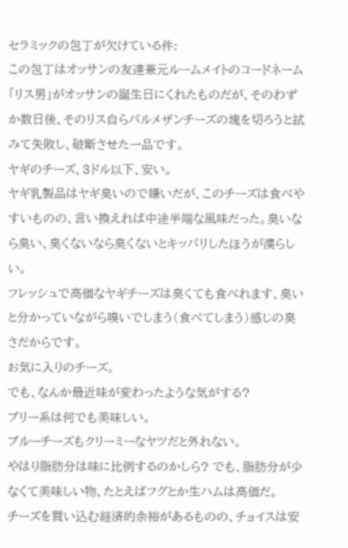セラミックの包丁が欠けている件:
この包丁はオッサンの友達兼元ルームメイトのコードネーム「リス男」がオッサンの誕生日にくれたものだが、そのわずか数日後、そのリス自らパルメザンチーズの塊を切ろうと試みて失敗し、破断させた一品です。
ヤギのチーズ、3ドル以下、安い。
ヤギ乳製品はヤギ臭いので嫌いだが、このチーズは食べやすいものの、言い換えれば中途半端な風味だった。臭いなら臭い、臭くないなら臭くないとキッパリしたほうが漢らしい。
フレッシュで高価なヤギチーズは臭くても食べれます、臭いと分かっていながら嗅いでしまう(食べてしまう)感じの臭さだからです。
お気に入りのチーズ。
でも、なんか最近味が変わったような気がする?
ブリー系は何でも美味しい。
ブルーチーズもクリーミーなヤツだと外れない。
やはり脂肪分は味に比例するのかしら? でも、脂肪分が少なくて美味しい物、たとえばフグとか生ハムは高価だ。
チーズを買い込む経済的余裕があるものの、チョイスは安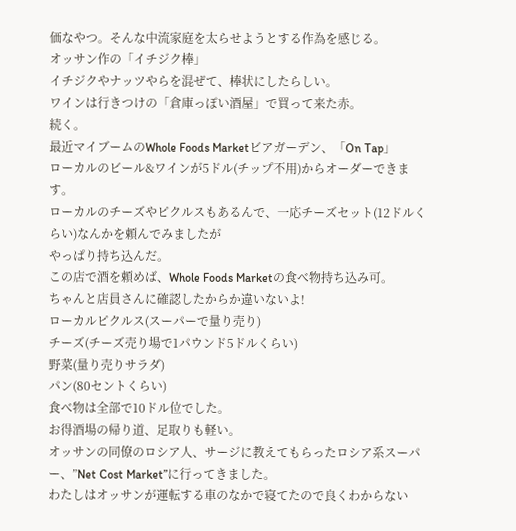価なやつ。そんな中流家庭を太らせようとする作為を感じる。
オッサン作の「イチジク棒」
イチジクやナッツやらを混ぜて、棒状にしたらしい。
ワインは行きつけの「倉庫っぽい酒屋」で買って来た赤。
続く。
最近マイブームのWhole Foods Marketビアガーデン、「On Tap」
ローカルのビール&ワインが5ドル(チップ不用)からオーダーできます。
ローカルのチーズやピクルスもあるんで、一応チーズセット(12ドルくらい)なんかを頼んでみましたが
やっぱり持ち込んだ。
この店で酒を頼めば、Whole Foods Marketの食べ物持ち込み可。
ちゃんと店員さんに確認したからか違いないよ!
ローカルピクルス(スーパーで量り売り)
チーズ(チーズ売り場で1パウンド5ドルくらい)
野菜(量り売りサラダ)
パン(80セントくらい)
食べ物は全部で10ドル位でした。
お得酒場の帰り道、足取りも軽い。
オッサンの同僚のロシア人、サージに教えてもらったロシア系スーパー、”Net Cost Market”に行ってきました。
わたしはオッサンが運転する車のなかで寝てたので良くわからない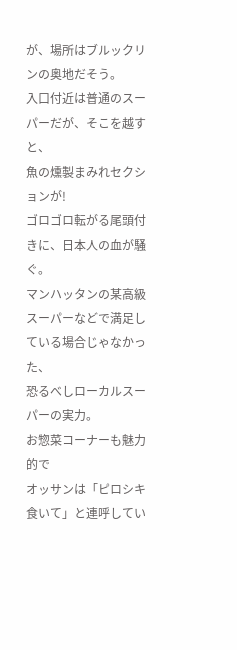が、場所はブルックリンの奥地だそう。
入口付近は普通のスーパーだが、そこを越すと、
魚の燻製まみれセクションが!
ゴロゴロ転がる尾頭付きに、日本人の血が騒ぐ。
マンハッタンの某高級スーパーなどで満足している場合じゃなかった、
恐るべしローカルスーパーの実力。
お惣菜コーナーも魅力的で
オッサンは「ピロシキ食いて」と連呼してい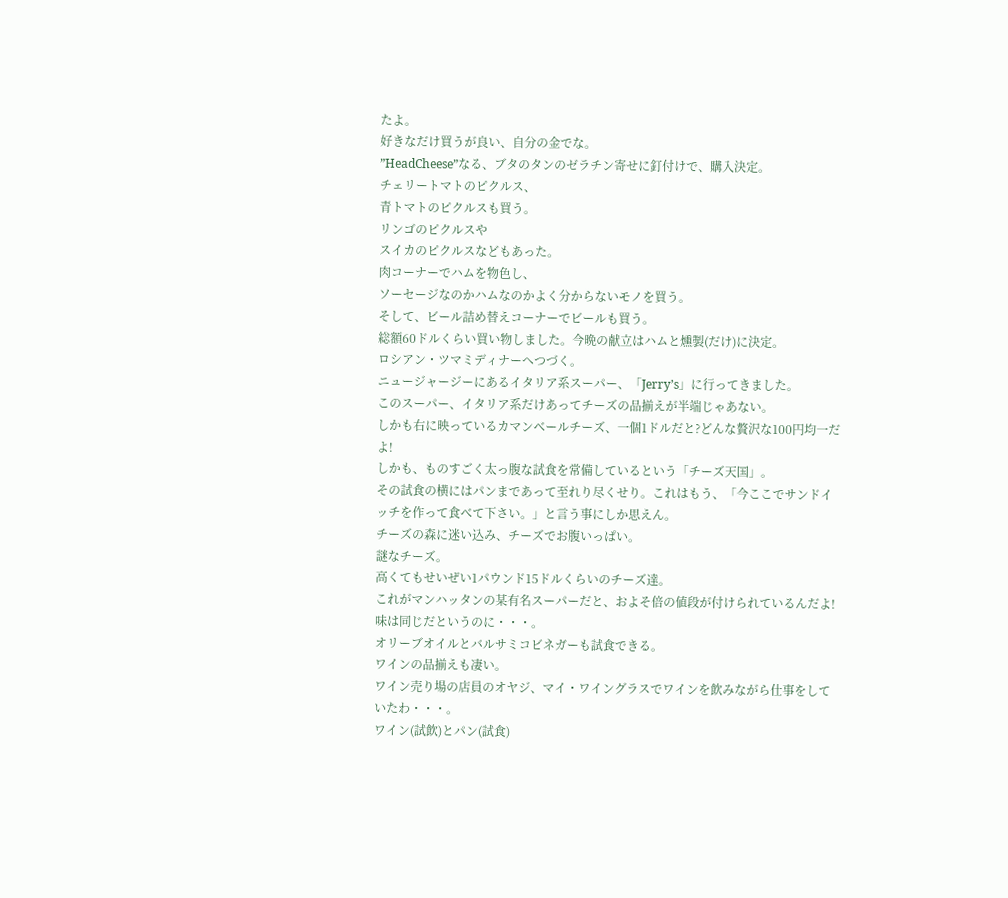たよ。
好きなだけ買うが良い、自分の金でな。
”HeadCheese”なる、ブタのタンのゼラチン寄せに釘付けで、購入決定。
チェリートマトのピクルス、
青トマトのピクルスも買う。
リンゴのピクルスや
スイカのピクルスなどもあった。
肉コーナーでハムを物色し、
ソーセージなのかハムなのかよく分からないモノを買う。
そして、ビール詰め替えコーナーでビールも買う。
総額60ドルくらい買い物しました。今晩の献立はハムと燻製(だけ)に決定。
ロシアン・ツマミディナーへつづく。
ニュージャージーにあるイタリア系スーパー、「Jerry’s」に行ってきました。
このスーパー、イタリア系だけあってチーズの品揃えが半端じゃあない。
しかも右に映っているカマンベールチーズ、一個1ドルだと?どんな贅沢な100円均一だよ!
しかも、ものすごく太っ腹な試食を常備しているという「チーズ天国」。
その試食の横にはパンまであって至れり尽くせり。これはもう、「今ここでサンドイッチを作って食べて下さい。」と言う事にしか思えん。
チーズの森に迷い込み、チーズでお腹いっぱい。
謎なチーズ。
高くてもせいぜい1パウンド15ドルくらいのチーズ達。
これがマンハッタンの某有名スーパーだと、およそ倍の値段が付けられているんだよ!味は同じだというのに・・・。
オリーブオイルとバルサミコビネガーも試食できる。
ワインの品揃えも凄い。
ワイン売り場の店員のオヤジ、マイ・ワイングラスでワインを飲みながら仕事をしていたわ・・・。
ワイン(試飲)とパン(試食)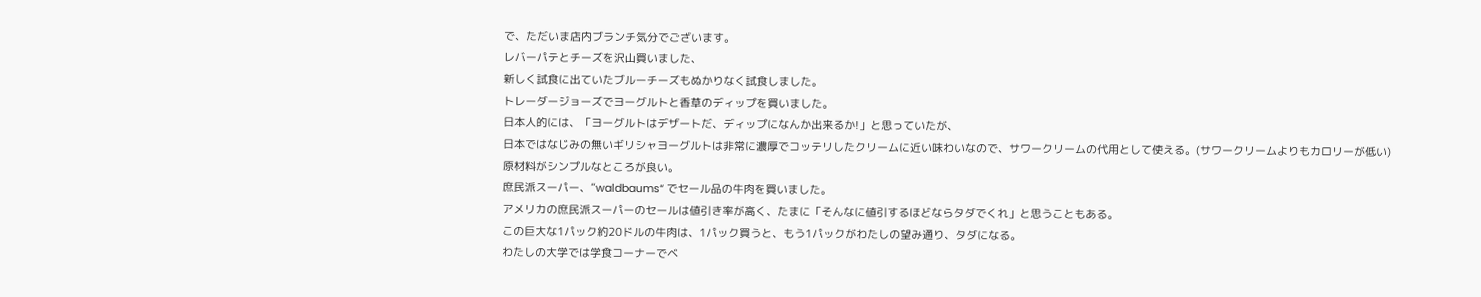で、ただいま店内ブランチ気分でございます。
レバーパテとチーズを沢山買いました、
新しく試食に出ていたブルーチーズもぬかりなく試食しました。
トレーダージョーズでヨーグルトと香草のディップを買いました。
日本人的には、「ヨーグルトはデザートだ、ディップになんか出来るか!」と思っていたが、
日本ではなじみの無いギリシャヨーグルトは非常に濃厚でコッテリしたクリームに近い味わいなので、サワークリームの代用として使える。(サワークリームよりもカロリーが低い)
原材料がシンプルなところが良い。
庶民派スーパー、”waldbaums“ でセール品の牛肉を買いました。
アメリカの庶民派スーパーのセールは値引き率が高く、たまに「そんなに値引するほどならタダでくれ」と思うこともある。
この巨大な1パック約20ドルの牛肉は、1パック買うと、もう1パックがわたしの望み通り、タダになる。
わたしの大学では学食コーナーでベ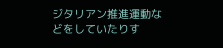ジタリアン推進運動などをしていたりす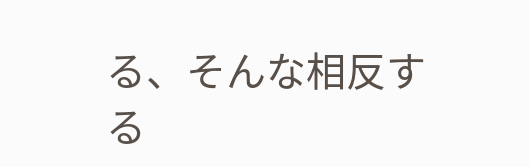る、そんな相反する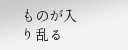ものが入り乱る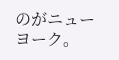のがニューヨーク。